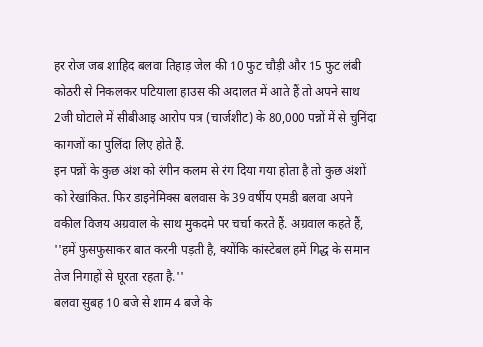हर रोज जब शाहिद बलवा तिहाड़ जेल की 10 फुट चौड़ी और 15 फुट लंबी कोठरी से निकलकर पटियाला हाउस की अदालत में आते हैं तो अपने साथ 2जी घोटाले में सीबीआइ आरोप पत्र (चार्जशीट) के 80,000 पन्नों में से चुनिंदा कागजों का पुलिंदा लिए होते हैं.
इन पन्नों के कुछ अंश को रंगीन कलम से रंग दिया गया होता है तो कुछ अंशों को रेखांकित. फिर डाइनेमिक्स बलवास के 39 वर्षीय एमडी बलवा अपने वकील विजय अग्रवाल के साथ मुकदमे पर चर्चा करते हैं. अग्रवाल कहते हैं, ''हमें फुसफुसाकर बात करनी पड़ती है, क्योंकि कांस्टेबल हमें गिद्ध के समान तेज निगाहों से घूरता रहता है.''
बलवा सुबह 10 बजे से शाम 4 बजे के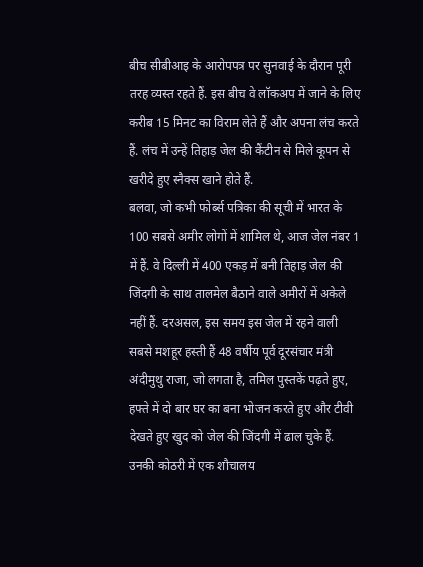बीच सीबीआइ के आरोपपत्र पर सुनवाई के दौरान पूरी तरह व्यस्त रहते हैं. इस बीच वे लॉकअप में जाने के लिए करीब 15 मिनट का विराम लेते हैं और अपना लंच करते हैं. लंच में उन्हें तिहाड़ जेल की कैंटीन से मिले कूपन से खरीदे हुए स्नैक्स खाने होते हैं.
बलवा, जो कभी फोर्ब्स पत्रिका की सूची में भारत के 100 सबसे अमीर लोगों में शामिल थे, आज जेल नंबर 1 में हैं. वे दिल्ली में 400 एकड़ में बनी तिहाड़ जेल की जिंदगी के साथ तालमेल बैठाने वाले अमीरों में अकेले नहीं हैं. दरअसल, इस समय इस जेल में रहने वाली सबसे मशहूर हस्ती हैं 48 वर्षीय पूर्व दूरसंचार मंत्री अंदीमुथु राजा, जो लगता है, तमिल पुस्तकें पढ़ते हुए, हफ्ते में दो बार घर का बना भोजन करते हुए और टीवी देखते हुए खुद को जेल की जिंदगी में ढाल चुके हैं.
उनकी कोठरी में एक शौचालय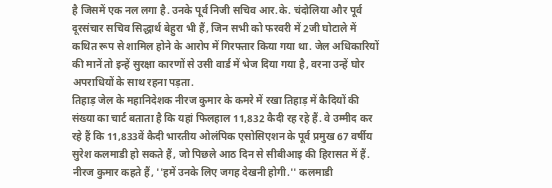है जिसमें एक नल लगा है. उनके पूर्व निजी सचिव आर.के. चंदोलिया और पूर्व दूरसंचार सचिव सिद्धार्थ बेहुरा भी हैं, जिन सभी को फरवरी में 2जी घोटाले में कथित रूप से शामिल होने के आरोप में गिरफ्तार किया गया था. जेल अधिकारियों की मानें तो इन्हें सुरक्षा कारणों से उसी वार्ड में भेज दिया गया है, वरना उन्हें घोर अपराधियों के साथ रहना पड़ता.
तिहाड़ जेल के महानिदेशक नीरज कुमार के कमरे में रखा तिहाड़ में कैदियों की संख्या का चार्ट बताता है कि यहां फिलहाल 11,832 कैदी रह रहे हैं. वे उम्मीद कर रहे हैं कि 11,833वें कैदी भारतीय ओलंपिक एसोसिएशन के पूर्व प्रमुख 67 वर्षीय सुरेश कलमाडी हो सकते हैं, जो पिछले आठ दिन से सीबीआइ की हिरासत में हैं.
नीरज कुमार कहते हैं, ''हमें उनके लिए जगह देखनी होगी.'' कलमाडी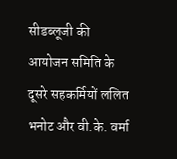सीडब्लूजी की आयोजन समिति के दूसरे सहकर्मियों ललित भनोट और वी.के. वर्मा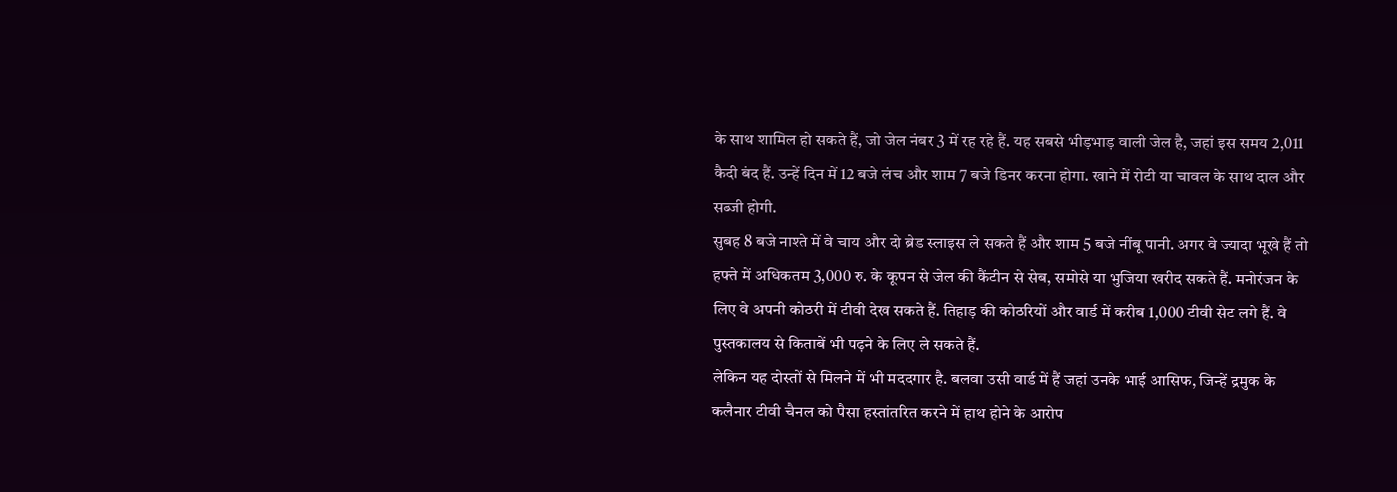के साथ शामिल हो सकते हैं, जो जेल नंबर 3 में रह रहे हैं. यह सबसे भीड़भाड़ वाली जेल है, जहां इस समय 2,011 कैदी बंद हैं. उन्हें दिन में 12 बजे लंच और शाम 7 बजे डिनर करना होगा. खाने में रोटी या चावल के साथ दाल और सब्जी होगी.
सुबह 8 बजे नाश्ते में वे चाय और दो ब्रेड स्लाइस ले सकते हैं और शाम 5 बजे नींबू पानी. अगर वे ज्यादा भूखे हैं तो हफ्ते में अधिकतम 3,000 रु. के कूपन से जेल की कैंटीन से सेब, समोसे या भुजिया खरीद सकते हैं. मनोरंजन के लिए वे अपनी कोठरी में टीवी देख सकते हैं. तिहाड़ की कोठरियों और वार्ड में करीब 1,000 टीवी सेट लगे हैं. वे पुस्तकालय से किताबें भी पढ़ने के लिए ले सकते हैं.
लेकिन यह दोस्तों से मिलने में भी मददगार है. बलवा उसी वार्ड में हैं जहां उनके भाई आसिफ, जिन्हें द्रमुक के कलैनार टीवी चैनल को पैसा हस्तांतरित करने में हाथ होने के आरोप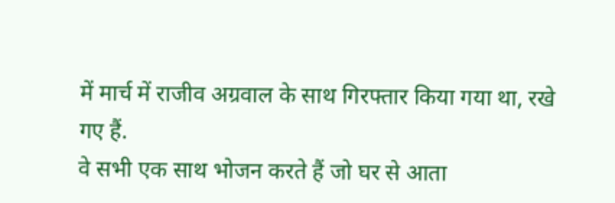में मार्च में राजीव अग्रवाल के साथ गिरफ्तार किया गया था, रखे गए हैं.
वे सभी एक साथ भोजन करते हैं जो घर से आता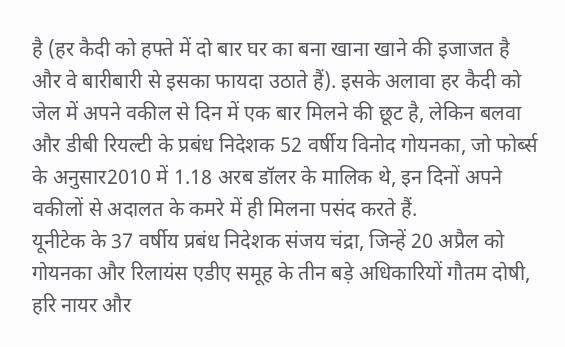है (हर कैदी को हफ्ते में दो बार घर का बना खाना खाने की इजाजत है और वे बारीबारी से इसका फायदा उठाते हैं). इसके अलावा हर कैदी को जेल में अपने वकील से दिन में एक बार मिलने की छूट है, लेकिन बलवा और डीबी रियल्टी के प्रबंध निदेशक 52 वर्षीय विनोद गोयनका, जो फोर्ब्स के अनुसार2010 में 1.18 अरब डॉलर के मालिक थे, इन दिनों अपने वकीलों से अदालत के कमरे में ही मिलना पसंद करते हैं.
यूनीटेक के 37 वर्षीय प्रबंध निदेशक संजय चंद्रा, जिन्हें 20 अप्रैल को गोयनका और रिलायंस एडीए समूह के तीन बड़े अधिकारियों गौतम दोषी, हरि नायर और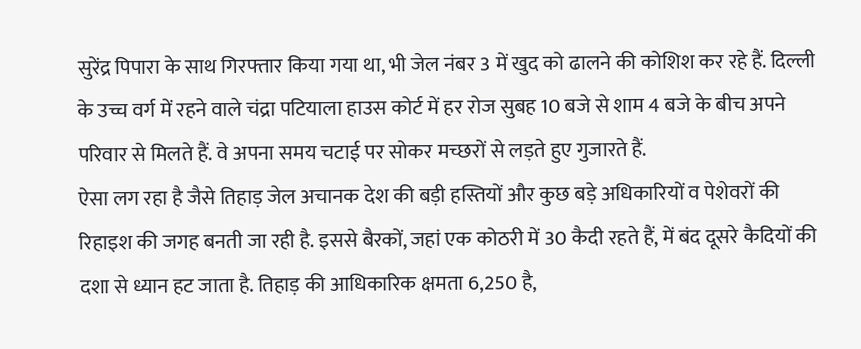सुरेंद्र पिपारा के साथ गिरफ्तार किया गया था, भी जेल नंबर 3 में खुद को ढालने की कोशिश कर रहे हैं. दिल्ली के उच्च वर्ग में रहने वाले चंद्रा पटियाला हाउस कोर्ट में हर रोज सुबह 10 बजे से शाम 4 बजे के बीच अपने परिवार से मिलते हैं. वे अपना समय चटाई पर सोकर मच्छरों से लड़ते हुए गुजारते हैं.
ऐसा लग रहा है जैसे तिहाड़ जेल अचानक देश की बड़ी हस्तियों और कुछ बड़े अधिकारियों व पेशेवरों की रिहाइश की जगह बनती जा रही है. इससे बैरकों, जहां एक कोठरी में 30 कैदी रहते हैं, में बंद दूसरे कैदियों की दशा से ध्यान हट जाता है. तिहाड़ की आधिकारिक क्षमता 6,250 है,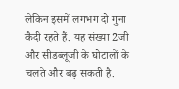लेकिन इसमें लगभग दो गुना कैदी रहते हैं. यह संख्या 2जी और सीडब्लूजी के घोटालों के चलते और बढ़ सकती है.